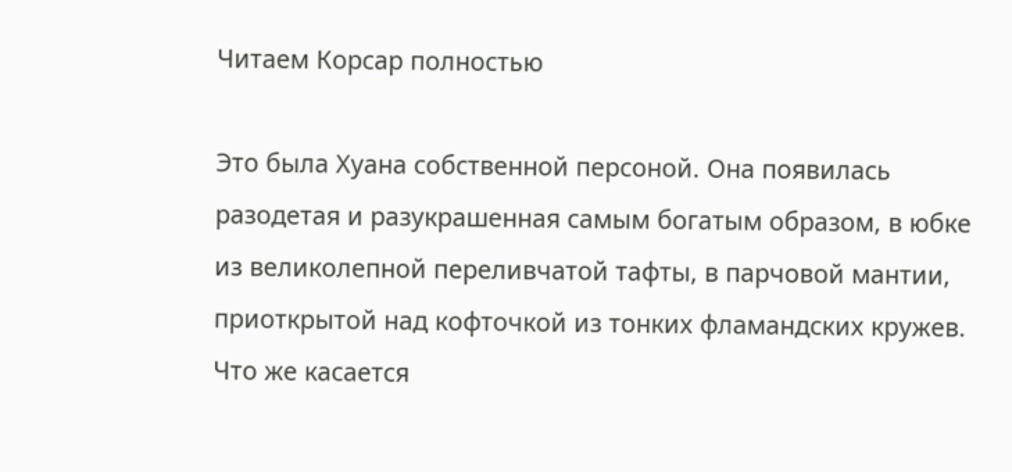Читаем Корсар полностью

Это была Хуана собственной персоной. Она появилась разодетая и разукрашенная самым богатым образом, в юбке из великолепной переливчатой тафты, в парчовой мантии, приоткрытой над кофточкой из тонких фламандских кружев. Что же касается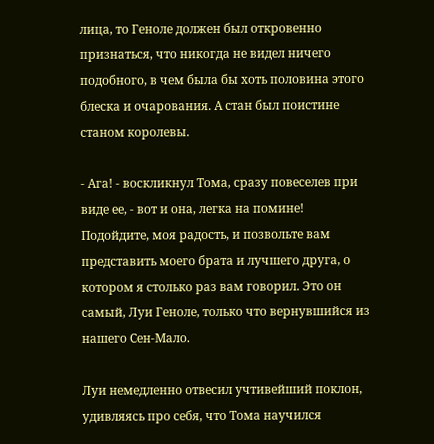лица, то Геноле должен был откровенно признаться, что никогда не видел ничего подобного, в чем была бы хоть половина этого блеска и очарования. А стан был поистине станом королевы.

- Ага! - воскликнул Тома, сразу повеселев при виде ее, - вот и она, легка на помине! Подойдите, моя радость, и позвольте вам представить моего брата и лучшего друга, о котором я столько раз вам говорил. Это он самый, Луи Геноле, только что вернувшийся из нашего Сен-Мало.

Луи немедленно отвесил учтивейший поклон, удивляясь про себя, что Тома научился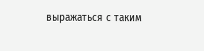выражаться с таким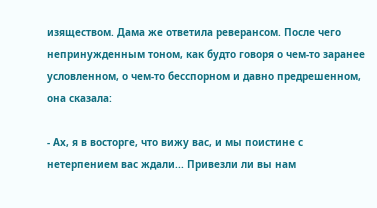изяществом. Дама же ответила реверансом. После чего непринужденным тоном, как будто говоря о чем-то заранее условленном, о чем-то бесспорном и давно предрешенном, она сказала:

- Ах, я в восторге, что вижу вас, и мы поистине с нетерпением вас ждали... Привезли ли вы нам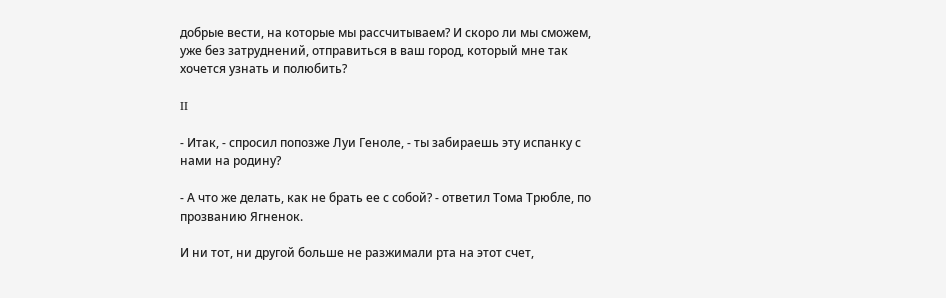добрые вести, на которые мы рассчитываем? И скоро ли мы сможем, уже без затруднений, отправиться в ваш город, который мне так хочется узнать и полюбить?

II

- Итак, - спросил попозже Луи Геноле, - ты забираешь эту испанку с нами на родину?

- А что же делать, как не брать ее с собой? - ответил Тома Трюбле, по прозванию Ягненок.

И ни тот, ни другой больше не разжимали рта на этот счет,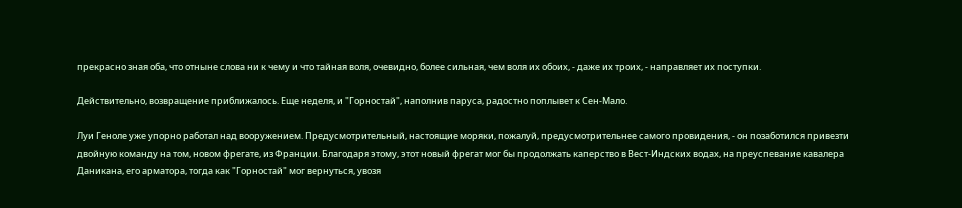прекрасно зная оба, что отныне слова ни к чему и что тайная воля, очевидно, более сильная, чем воля их обоих, - даже их троих, - направляет их поступки.

Действительно, возвращение приближалось. Еще неделя, и "Горностай", наполнив паруса, радостно поплывет к Сен-Мало.

Луи Геноле уже упорно работал над вооружением. Предусмотрительный, настоящие моряки, пожалуй, предусмотрительнее самого провидения, - он позаботился привезти двойную команду на том, новом фрегате, из Франции. Благодаря этому, этот новый фрегат мог бы продолжать каперство в Вест-Индских водах, на преуспевание кавалера Даникана, его арматора, тогда как "Горностай" мог вернуться, увозя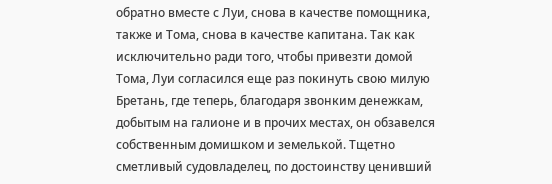обратно вместе с Луи, снова в качестве помощника, также и Тома, снова в качестве капитана. Так как исключительно ради того, чтобы привезти домой Тома, Луи согласился еще раз покинуть свою милую Бретань, где теперь, благодаря звонким денежкам, добытым на галионе и в прочих местах, он обзавелся собственным домишком и земелькой. Тщетно сметливый судовладелец, по достоинству ценивший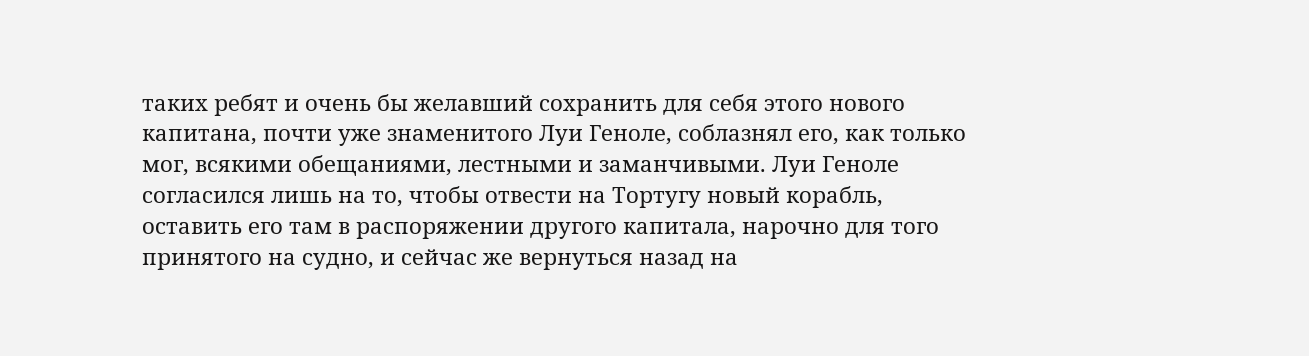таких ребят и очень бы желавший сохранить для себя этого нового капитана, почти уже знаменитого Луи Геноле, соблазнял его, как только мог, всякими обещаниями, лестными и заманчивыми. Луи Геноле согласился лишь на то, чтобы отвести на Тортугу новый корабль, оставить его там в распоряжении другого капитала, нарочно для того принятого на судно, и сейчас же вернуться назад на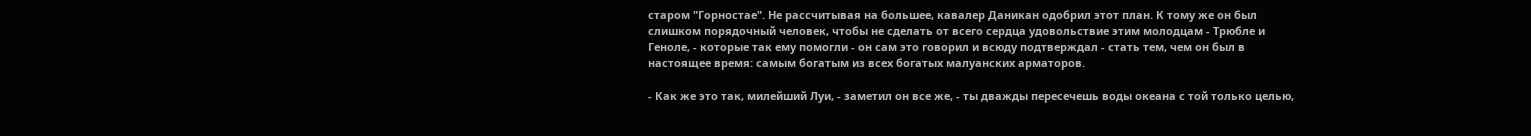старом "Горностае". Не рассчитывая на большее, кавалер Даникан одобрил этот план. К тому же он был слишком порядочный человек, чтобы не сделать от всего сердца удовольствие этим молодцам - Трюбле и Геноле, - которые так ему помогли - он сам это говорил и всюду подтверждал - стать тем, чем он был в настоящее время: самым богатым из всех богатых малуанских арматоров.

- Как же это так, милейший Луи, - заметил он все же, - ты дважды пересечешь воды океана с той только целью,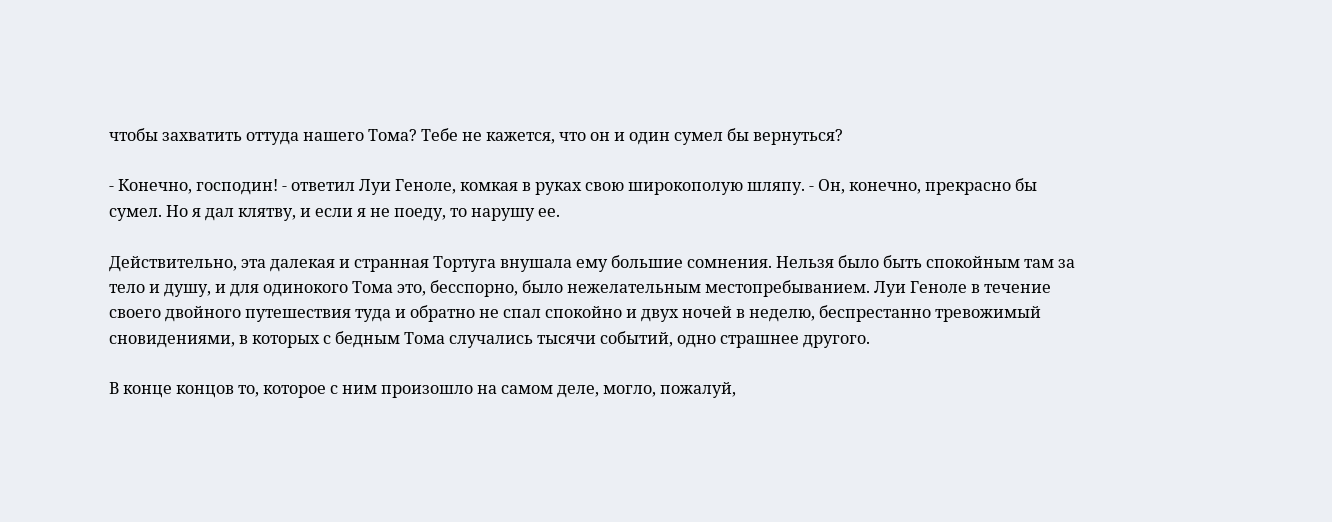чтобы захватить оттуда нашего Тома? Тебе не кажется, что он и один сумел бы вернуться?

- Конечно, господин! - ответил Луи Геноле, комкая в руках свою широкополую шляпу. - Он, конечно, прекрасно бы сумел. Но я дал клятву, и если я не поеду, то нарушу ее.

Действительно, эта далекая и странная Тортуга внушала ему большие сомнения. Нельзя было быть спокойным там за тело и душу, и для одинокого Тома это, бесспорно, было нежелательным местопребыванием. Луи Геноле в течение своего двойного путешествия туда и обратно не спал спокойно и двух ночей в неделю, беспрестанно тревожимый сновидениями, в которых с бедным Тома случались тысячи событий, одно страшнее другого.

В конце концов то, которое с ним произошло на самом деле, могло, пожалуй,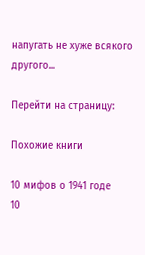напугать не хуже всякого другого...

Перейти на страницу:

Похожие книги

10 мифов о 1941 годе
10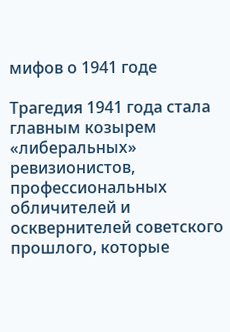мифов о 1941 годе

Трагедия 1941 года стала главным козырем «либеральных» ревизионистов, профессиональных обличителей и осквернителей советского прошлого, которые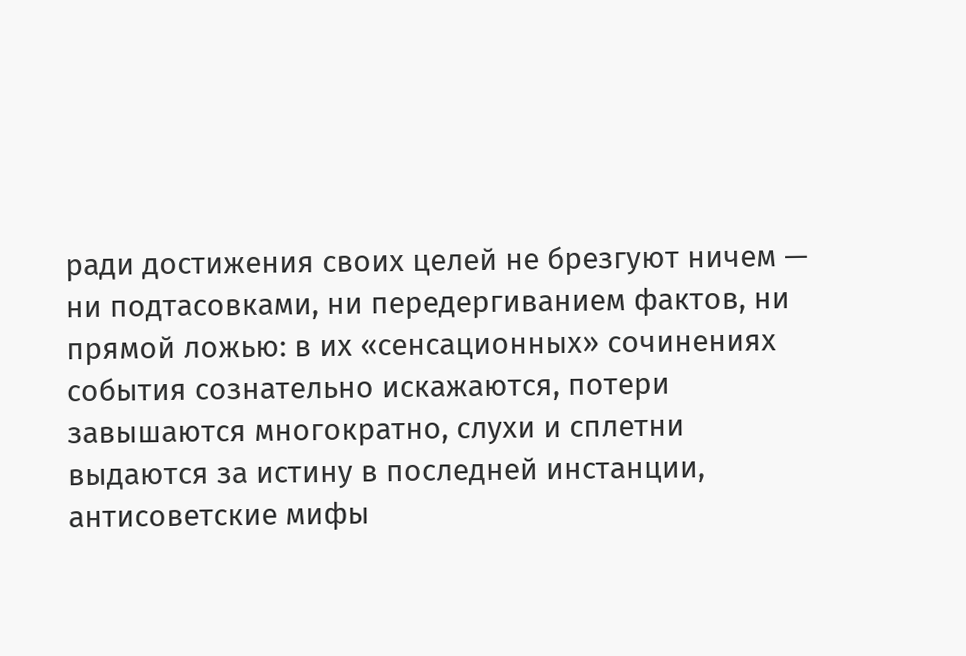ради достижения своих целей не брезгуют ничем — ни подтасовками, ни передергиванием фактов, ни прямой ложью: в их «сенсационных» сочинениях события сознательно искажаются, потери завышаются многократно, слухи и сплетни выдаются за истину в последней инстанции, антисоветские мифы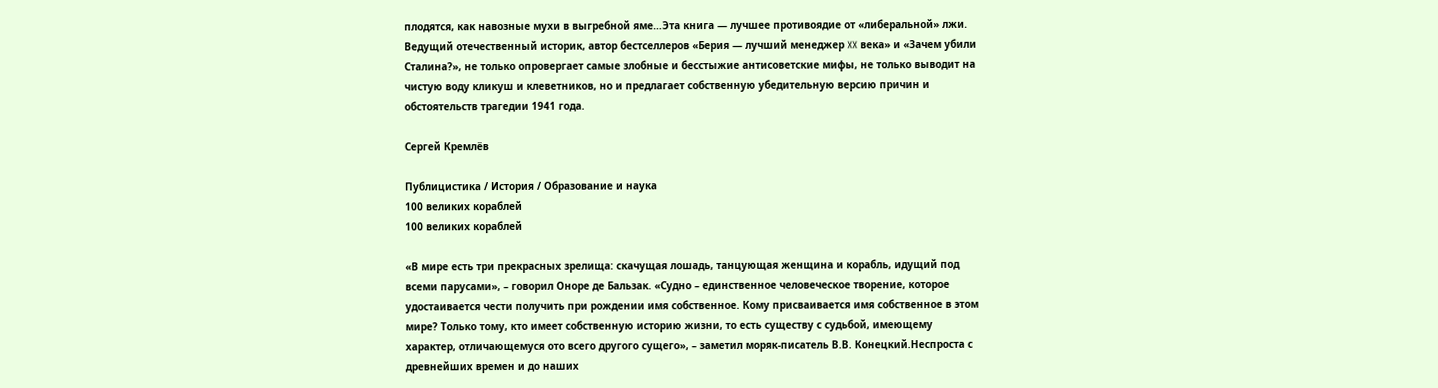плодятся, как навозные мухи в выгребной яме…Эта книга — лучшее противоядие от «либеральной» лжи. Ведущий отечественный историк, автор бестселлеров «Берия — лучший менеджер XX века» и «Зачем убили Сталина?», не только опровергает самые злобные и бесстыжие антисоветские мифы, не только выводит на чистую воду кликуш и клеветников, но и предлагает собственную убедительную версию причин и обстоятельств трагедии 1941 года.

Сергей Кремлёв

Публицистика / История / Образование и наука
100 великих кораблей
100 великих кораблей

«В мире есть три прекрасных зрелища: скачущая лошадь, танцующая женщина и корабль, идущий под всеми парусами», – говорил Оноре де Бальзак. «Судно – единственное человеческое творение, которое удостаивается чести получить при рождении имя собственное. Кому присваивается имя собственное в этом мире? Только тому, кто имеет собственную историю жизни, то есть существу с судьбой, имеющему характер, отличающемуся ото всего другого сущего», – заметил моряк-писатель В.В. Конецкий.Неспроста с древнейших времен и до наших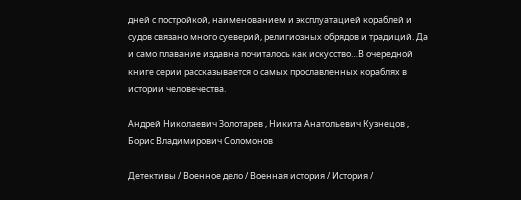дней с постройкой, наименованием и эксплуатацией кораблей и судов связано много суеверий, религиозных обрядов и традиций. Да и само плавание издавна почиталось как искусство…В очередной книге серии рассказывается о самых прославленных кораблях в истории человечества.

Андрей Николаевич Золотарев , Никита Анатольевич Кузнецов , Борис Владимирович Соломонов

Детективы / Военное дело / Военная история / История /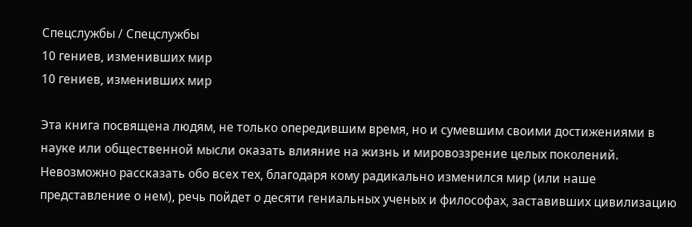Спецслужбы / Cпецслужбы
10 гениев, изменивших мир
10 гениев, изменивших мир

Эта книга посвящена людям, не только опередившим время, но и сумевшим своими достижениями в науке или общественной мысли оказать влияние на жизнь и мировоззрение целых поколений. Невозможно рассказать обо всех тех, благодаря кому радикально изменился мир (или наше представление о нем), речь пойдет о десяти гениальных ученых и философах, заставивших цивилизацию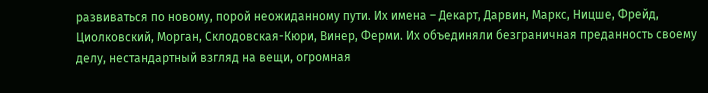развиваться по новому, порой неожиданному пути. Их имена – Декарт, Дарвин, Маркс, Ницше, Фрейд, Циолковский, Морган, Склодовская-Кюри, Винер, Ферми. Их объединяли безграничная преданность своему делу, нестандартный взгляд на вещи, огромная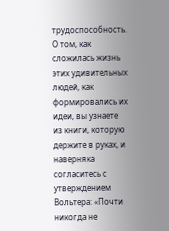трудоспособность. О том, как сложилась жизнь этих удивительных людей, как формировались их идеи, вы узнаете из книги, которую держите в руках, и наверняка согласитесь с утверждением Вольтера: «Почти никогда не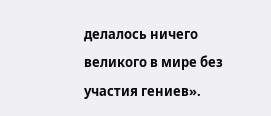делалось ничего великого в мире без участия гениев».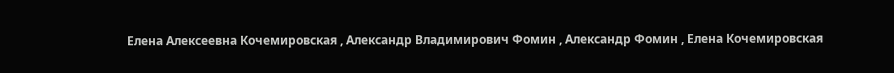Елена Алексеевна Кочемировская , Александр Владимирович Фомин , Александр Фомин , Елена Кочемировская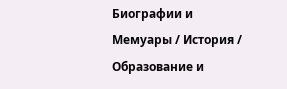Биографии и Мемуары / История / Образование и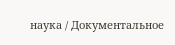наука / Документальное